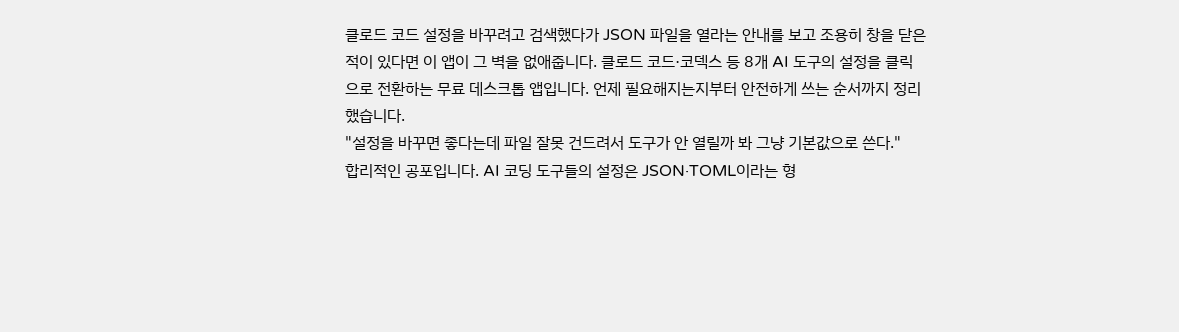클로드 코드 설정을 바꾸려고 검색했다가 JSON 파일을 열라는 안내를 보고 조용히 창을 닫은 적이 있다면 이 앱이 그 벽을 없애줍니다. 클로드 코드·코덱스 등 8개 AI 도구의 설정을 클릭으로 전환하는 무료 데스크톱 앱입니다. 언제 필요해지는지부터 안전하게 쓰는 순서까지 정리했습니다.
"설정을 바꾸면 좋다는데 파일 잘못 건드려서 도구가 안 열릴까 봐 그냥 기본값으로 쓴다."
합리적인 공포입니다. AI 코딩 도구들의 설정은 JSON·TOML이라는 형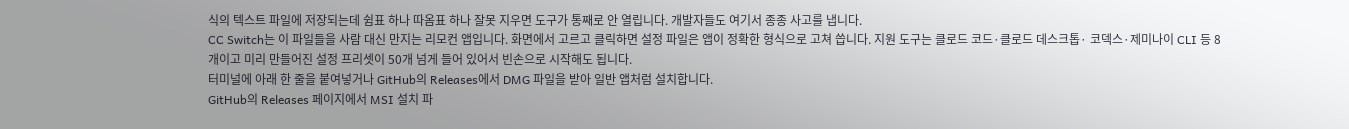식의 텍스트 파일에 저장되는데 쉼표 하나 따옴표 하나 잘못 지우면 도구가 통째로 안 열립니다. 개발자들도 여기서 종종 사고를 냅니다.
CC Switch는 이 파일들을 사람 대신 만지는 리모컨 앱입니다. 화면에서 고르고 클릭하면 설정 파일은 앱이 정확한 형식으로 고쳐 씁니다. 지원 도구는 클로드 코드·클로드 데스크톱· 코덱스·제미나이 CLI 등 8개이고 미리 만들어진 설정 프리셋이 50개 넘게 들어 있어서 빈손으로 시작해도 됩니다.
터미널에 아래 한 줄을 붙여넣거나 GitHub의 Releases에서 DMG 파일을 받아 일반 앱처럼 설치합니다.
GitHub의 Releases 페이지에서 MSI 설치 파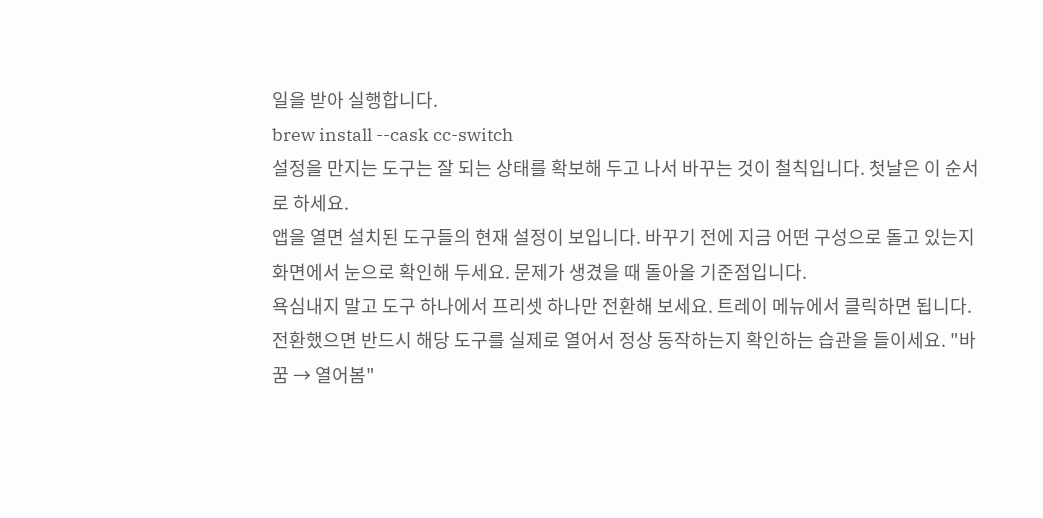일을 받아 실행합니다.
brew install --cask cc-switch
설정을 만지는 도구는 잘 되는 상태를 확보해 두고 나서 바꾸는 것이 철칙입니다. 첫날은 이 순서로 하세요.
앱을 열면 설치된 도구들의 현재 설정이 보입니다. 바꾸기 전에 지금 어떤 구성으로 돌고 있는지 화면에서 눈으로 확인해 두세요. 문제가 생겼을 때 돌아올 기준점입니다.
욕심내지 말고 도구 하나에서 프리셋 하나만 전환해 보세요. 트레이 메뉴에서 클릭하면 됩니다.
전환했으면 반드시 해당 도구를 실제로 열어서 정상 동작하는지 확인하는 습관을 들이세요. "바꿈 → 열어봄"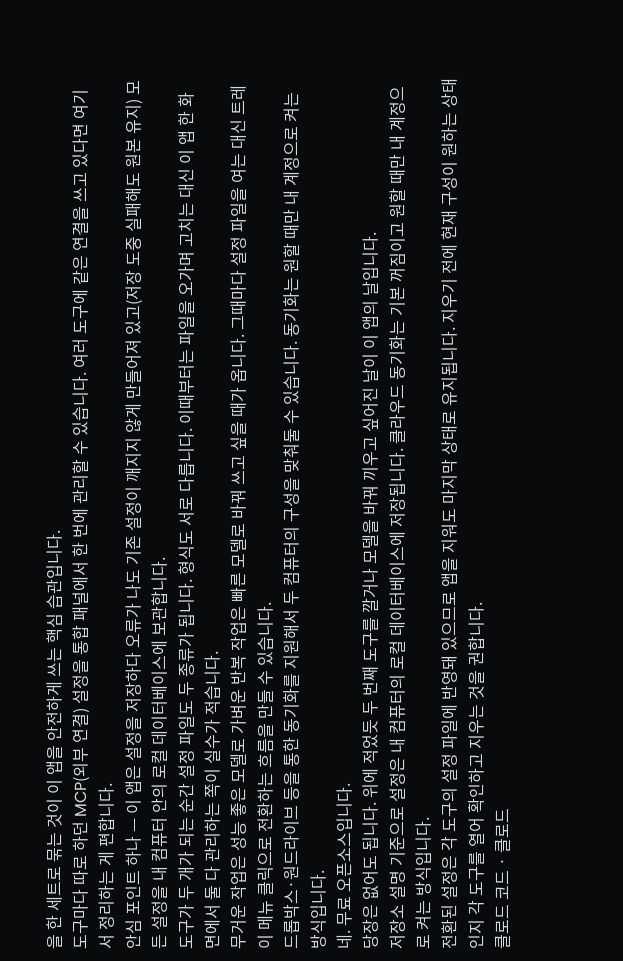을 한 세트로 묶는 것이 이 앱을 안전하게 쓰는 핵심 습관입니다.
도구마다 따로 하던 MCP(외부 연결) 설정을 통합 패널에서 한 번에 관리할 수 있습니다. 여러 도구에 같은 연결을 쓰고 있다면 여기서 정리하는 게 편합니다.
안심 포인트 하나 — 이 앱은 설정을 저장하다 오류가 나도 기존 설정이 깨지지 않게 만들어져 있고(저장 도중 실패해도 원본 유지) 모든 설정을 내 컴퓨터 안의 로컬 데이터베이스에 보관합니다.
도구가 두 개가 되는 순간 설정 파일도 두 종류가 됩니다. 형식도 서로 다릅니다. 이때부터는 파일을 오가며 고치는 대신 이 앱 한 화면에서 둘 다 관리하는 쪽이 실수가 적습니다.
무거운 작업은 성능 좋은 모델로 가벼운 반복 작업은 빠른 모델로 바꿔 쓰고 싶을 때가 옵니다. 그때마다 설정 파일을 여는 대신 트레이 메뉴 클릭으로 전환하는 흐름을 만들 수 있습니다.
드롭박스·원드라이브 등을 통한 동기화를 지원해서 두 컴퓨터의 구성을 맞춰둘 수 있습니다. 동기화는 원할 때만 내 계정으로 켜는 방식입니다.
네. 무료 오픈소스입니다.
당장은 없어도 됩니다. 위에 적었듯 두 번째 도구를 깔거나 모델을 바꿔 끼우고 싶어진 날이 이 앱의 날입니다.
저장소 설명 기준으로 설정은 내 컴퓨터의 로컬 데이터베이스에 저장됩니다. 클라우드 동기화는 기본 꺼짐이고 원할 때만 내 계정으로 켜는 방식입니다.
전환된 설정은 각 도구의 설정 파일에 반영돼 있으므로 앱을 지워도 마지막 상태로 유지됩니다. 지우기 전에 현재 구성이 원하는 상태인지 각 도구를 열어 확인하고 지우는 것을 권합니다.
클로드 코드 · 클로드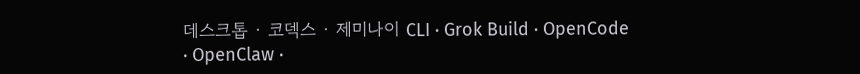데스크톱 · 코덱스 · 제미나이 CLI · Grok Build · OpenCode · OpenClaw ·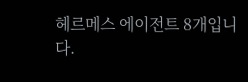헤르메스 에이전트 8개입니다.